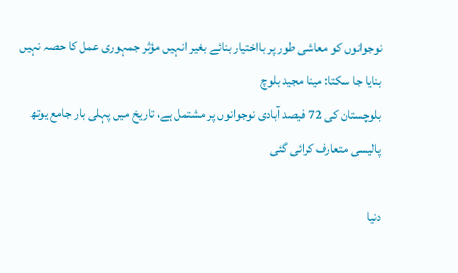نوجوانوں کو معاشی طور پر بااختیار بنائے بغیر انہیں مؤثر جمہوری عمل کا حصہ نہیں بنایا جا سکتا: مینا مجید بلوچ
بلوچستان کی 72 فیصد آبادی نوجوانوں پر مشتمل ہے، تاریخ میں پہلی بار جامع یوتھ پالیسی متعارف کرائی گئی

دنیا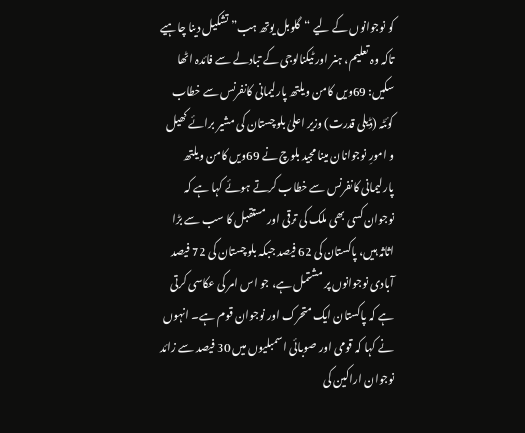کو نوجوانوں کے لیے “گلوبل یوتھ ہب” تشکیل دینا چاہیے تاکہ وہ تعلیم، ہنر اور ٹیکنالوجی کے تبادلے سے فائدہ اٹھا سکیں: 69ویں کامن ویلتھ پارلیمانی کانفرنس سے خطاب
کوئٹہ (ڈیلی قدرت) وزیر اعلیٰ بلوچستان کی مشیر برائے کھیل و امورِ نوجوانان مینا مجید بلوچ نے 69ویں کامن ویلتھ پارلیمانی کانفرنس سے خطاب کرتے ہوئے کہا ہے کہ نوجوان کسی بھی ملک کی ترقی اور مستقبل کا سب سے بڑا اثاثہ ہیں، پاکستان کی 62 فیصد جبکہ بلوچستان کی 72 فیصد آبادی نوجوانوں پر مشتمل ہے، جو اس امر کی عکاسی کرتی ہے کہ پاکستان ایک متحرک اور نوجوان قوم ہے۔ انہوں نے کہا کہ قومی اور صوبائی اسمبلیوں میں 30 فیصد سے زائد نوجوان اراکین کی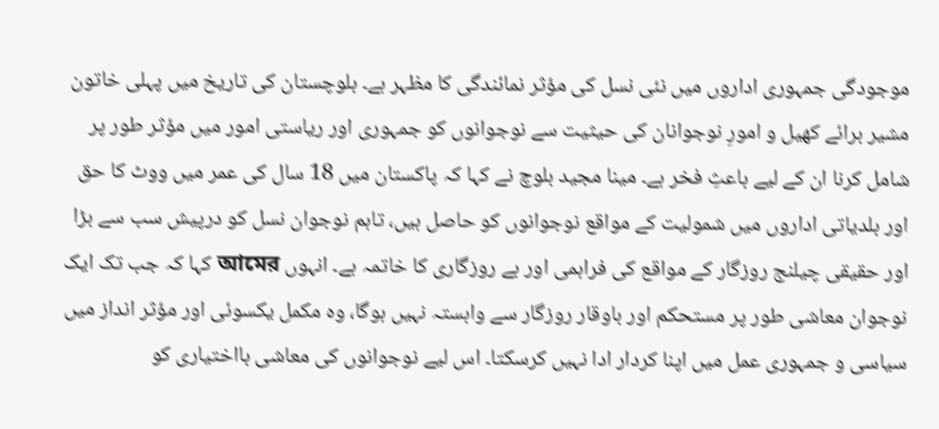موجودگی جمہوری اداروں میں نئی نسل کی مؤثر نمائندگی کا مظہر ہے۔ بلوچستان کی تاریخ میں پہلی خاتون مشیر برائے کھیل و امورِ نوجوانان کی حیثیت سے نوجوانوں کو جمہوری اور ریاستی امور میں مؤثر طور پر شامل کرنا ان کے لیے باعثِ فخر ہے۔ مینا مجید بلوچ نے کہا کہ پاکستان میں 18 سال کی عمر میں ووٹ کا حق اور بلدیاتی اداروں میں شمولیت کے مواقع نوجوانوں کو حاصل ہیں، تاہم نوجوان نسل کو درپیش سب سے بڑا اور حقیقی چیلنج روزگار کے مواقع کی فراہمی اور بے روزگاری کا خاتمہ ہے۔ انہوں আমের کہا کہ جب تک ایک نوجوان معاشی طور پر مستحکم اور باوقار روزگار سے وابستہ نہیں ہوگا، وہ مکمل یکسوئی اور مؤثر انداز میں سیاسی و جمہوری عمل میں اپنا کردار ادا نہیں کرسکتا۔ اس لیے نوجوانوں کی معاشی بااختیاری کو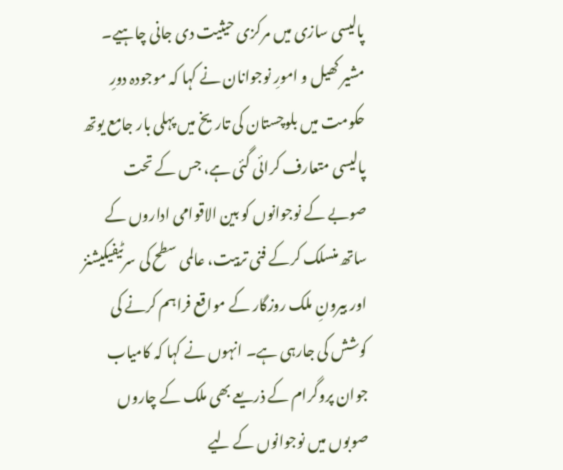پالیسی سازی میں مرکزی حیثیت دی جانی چاہیے۔ مشیر کھیل و امورِ نوجوانان نے کہا کہ موجودہ دورِ حکومت میں بلوچستان کی تاریخ میں پہلی بار جامع یوتھ پالیسی متعارف کرائی گئی ہے، جس کے تحت صوبے کے نوجوانوں کو بین الاقوامی اداروں کے ساتھ منسلک کرکے فنی تربیت، عالمی سطح کی سرٹیفیکیشنز اور بیرونِ ملک روزگار کے مواقع فراہم کرنے کی کوشش کی جارہی ہے۔ انہوں نے کہا کہ کامیاب جوان پروگرام کے ذریعے بھی ملک کے چاروں صوبوں میں نوجوانوں کے لیے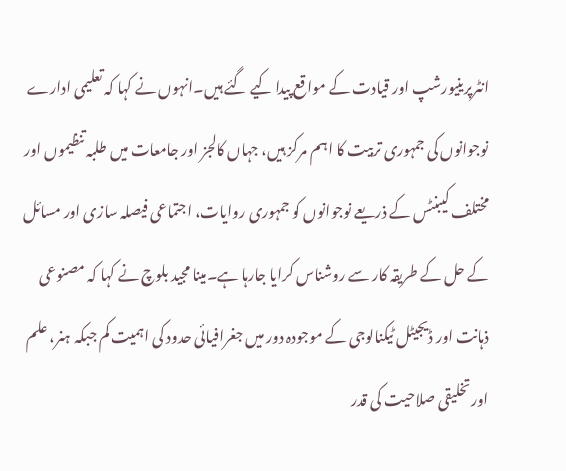انٹرپرینیورشپ اور قیادت کے مواقع پیدا کیے گئے ہیں۔انہوں نے کہا کہ تعلیمی ادارے نوجوانوں کی جمہوری تربیت کا اہم مرکز ہیں، جہاں کالجز اور جامعات میں طلبہ تنظیموں اور مختلف کیبنٹس کے ذریعے نوجوانوں کو جمہوری روایات، اجتماعی فیصلہ سازی اور مسائل کے حل کے طریقہ کار سے روشناس کرایا جارہا ہے۔مینا مجید بلوچ نے کہا کہ مصنوعی ذہانت اور ڈیجیٹل ٹیکنالوجی کے موجودہ دور میں جغرافیائی حدود کی اہمیت کم جبکہ ہنر، علم اور تخلیقی صلاحیت کی قدر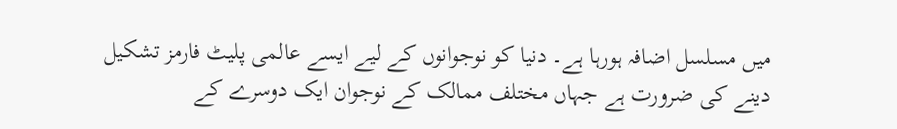میں مسلسل اضافہ ہورہا ہے۔ دنیا کو نوجوانوں کے لیے ایسے عالمی پلیٹ فارمز تشکیل دینے کی ضرورت ہے جہاں مختلف ممالک کے نوجوان ایک دوسرے کے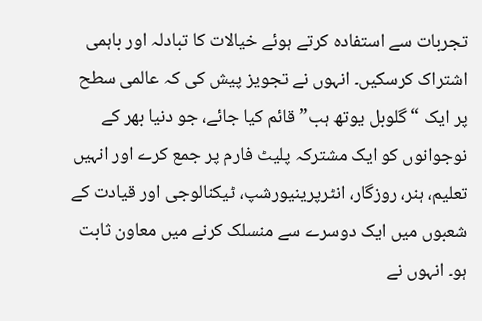تجربات سے استفادہ کرتے ہوئے خیالات کا تبادلہ اور باہمی اشتراک کرسکیں۔ انہوں نے تجویز پیش کی کہ عالمی سطح پر ایک “گلوبل یوتھ ہب” قائم کیا جائے، جو دنیا بھر کے نوجوانوں کو ایک مشترکہ پلیٹ فارم پر جمع کرے اور انہیں تعلیم، ہنر، روزگار، انٹرپرینیورشپ، ٹیکنالوجی اور قیادت کے شعبوں میں ایک دوسرے سے منسلک کرنے میں معاون ثابت ہو۔ انہوں نے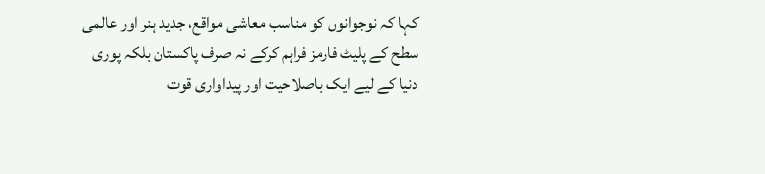کہا کہ نوجوانوں کو مناسب معاشی مواقع، جدید ہنر اور عالمی سطح کے پلیٹ فارمز فراہم کرکے نہ صرف پاکستان بلکہ پوری دنیا کے لیے ایک باصلاحیت اور پیداواری قوت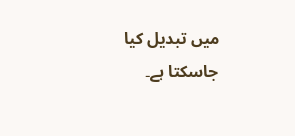میں تبدیل کیا جاسکتا ہے۔